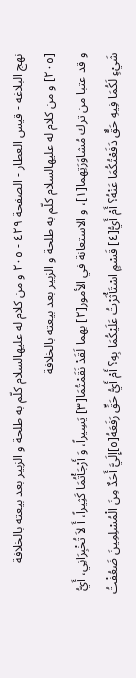نهج البلاغه - قيس العطار - الصفحة ٤٢٩ - ٢٠٥ و من كلام له عليهالسلام كلّم به طلحة و الزبير بعد بيعته بالخلافة
[٢٠٥] و من كلام له عليهالسلام كلّم به طلحة و الزبير بعد بيعته بالخلافة
و قد عتبا من ترك مُشاوَرَتِهما[١]، و الاستعانة في الأمور[٢] بهما لَقَدْ نَقَمْتُمَا[٣] يَسِيراً، وَ أَرْجَأْتُمَا كَثِيراً، أَ لاَ تُخْبِرَانِي، أَيُّ شَيْءٍ لَكُمَا فِيهِ حَقٌّ دَفَعْتُكُمَا عَنْهُ؟ أَمْ أَيُّ[٤] قَسْمٍ اسْتَأْثَرْتُ عَلَيْكُمَا بِهِ؟ أَمْ أَيُّ حَقٍّ رَفَعَهُ[٥]إِلَيَّ أَحَدٌ مِنَ الْمُسْلِمِينَ ضَعُفْتُ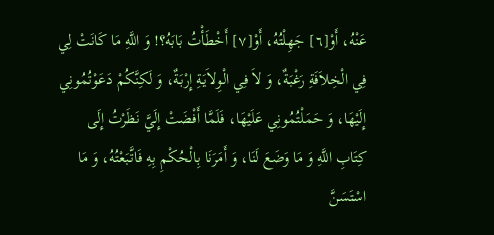عَنْهُ، أَوْ[٦] جَهِلْتُهُ، أَوْ[٧] أَخْطَأْتُ بَابَهُ؟! وَ اللَّهِ مَا كَانَتْ لِي فِي الْخِلاَفَةِ رَغْبَةٌ، وَ لاَ فِي الْوِلاَيَةِ إِرْبَةٌ، وَ لَكِنَّكُمْ دَعَوْتُمُونِي إِلَيْهَا، وَ حَمَلْتُمُونِي عَلَيْهَا، فَلَمَّا أَفْضَتْ إِلَيَّ نَظَرْتُ إِلَى كِتَابِ اللَّهِ وَ مَا وَضَعَ لَنَا، وَ أَمَرَنَا بِالْحُكْمِ بِهِ فَاتَّبَعْتُهُ، وَ مَا اسْتَسَنَّ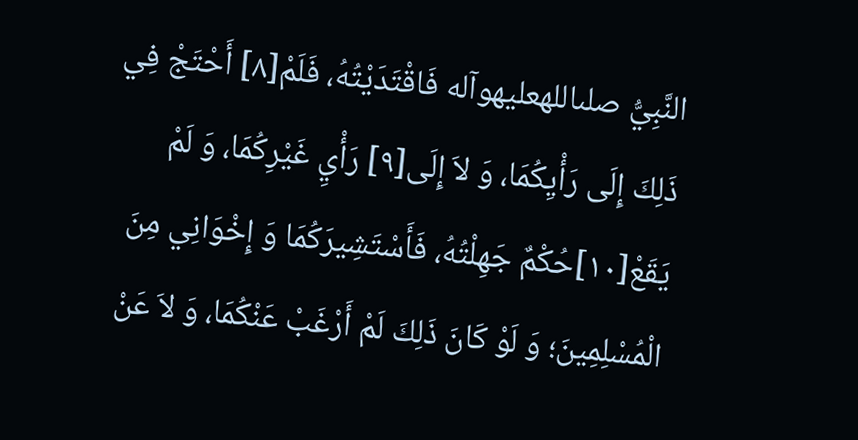النَّبِيُّ صلىاللهعليهوآله فَاقْتَدَيْتُهُ، فَلَمْ[٨] أَحْتَجْ فِي ذَلِكَ إِلَى رَأْيِكُمَا، وَ لاَ إِلَى[٩] رَأْيِ غَيْرِكُمَا، وَ لَمْ يَقَعْ[١٠]حُكْمٌ جَهِلْتُهُ، فَأَسْتَشِيرَكُمَا وَ إِخْوَانِي مِنَ الْمُسْلِمِينَ؛ وَ لَوْ كَانَ ذَلِكَ لَمْ أَرْغَبْ عَنْكُمَا، وَ لاَ عَنْ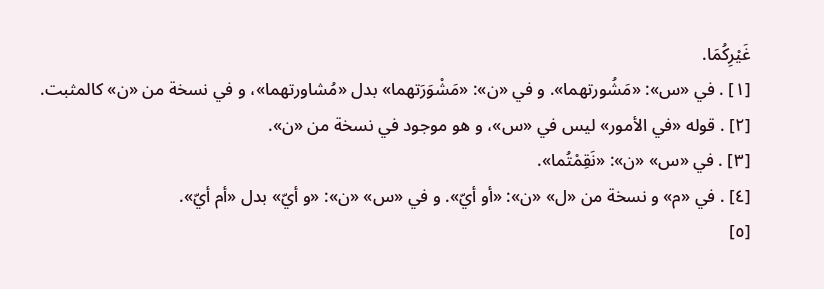غَيْرِكُمَا.
[١] . في «س»: «مَشُورتهما». و في «ن»: «مَشْوَرَتهما» بدل «مُشاورتهما»، و في نسخة من «ن» كالمثبت.
[٢] . قوله «في الأمور» ليس في «س»، و هو موجود في نسخة من «ن».
[٣] . في «س» «ن»: «نَقِمْتُما».
[٤] . في «م» و نسخة من «ل» «ن»: «أو أيّ». و في «س» «ن»: «و أيّ» بدل «أم أيّ».
[٥]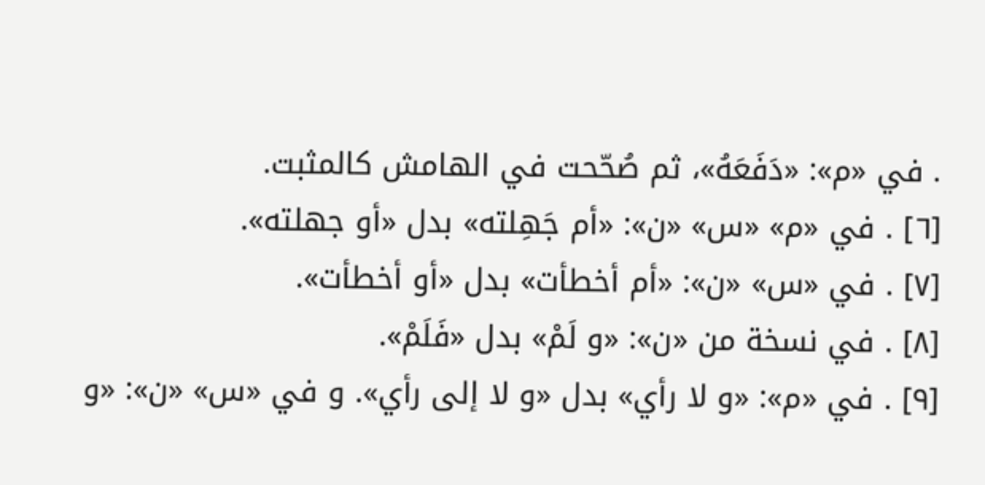. في «م»: «دَفَعَهُ»، ثم صُحّحت في الهامش كالمثبت.
[٦] . في «م» «س» «ن»: «أم جَهِلته» بدل «أو جهلته».
[٧] . في «س» «ن»: «أم أخطأت» بدل «أو أخطأت».
[٨] . في نسخة من «ن»: «و لَمْ» بدل «فَلَمْ».
[٩] . في «م»: «و لا رأي» بدل «و لا إلى رأي». و في «س» «ن»: «و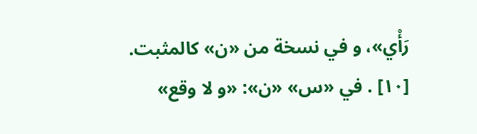رَأْي»، و في نسخة من «ن» كالمثبت.
[١٠] . في «س» «ن»: «و لا وقع»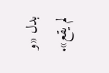بدل «و لم يقع».